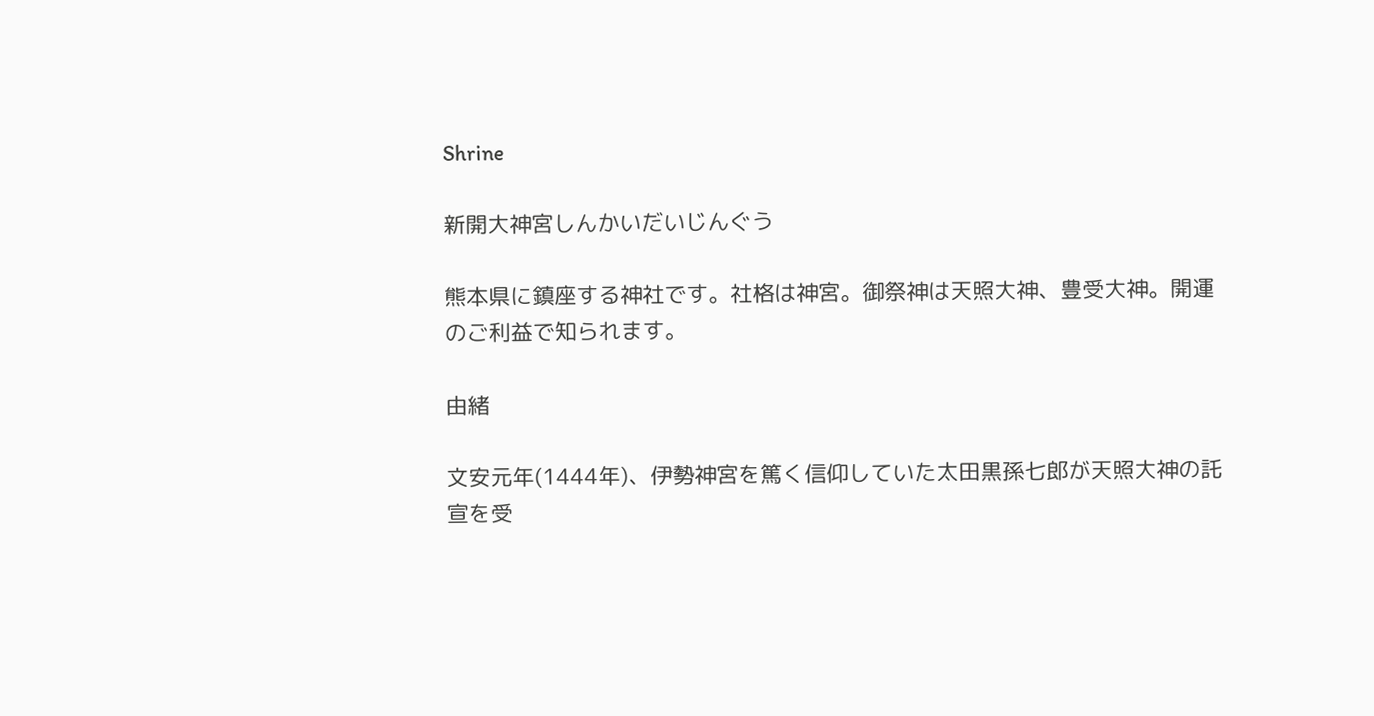Shrine

新開大神宮しんかいだいじんぐう

熊本県に鎮座する神社です。社格は神宮。御祭神は天照大神、豊受大神。開運のご利益で知られます。

由緒

文安元年(1444年)、伊勢神宮を篤く信仰していた太田黒孫七郎が天照大神の託宣を受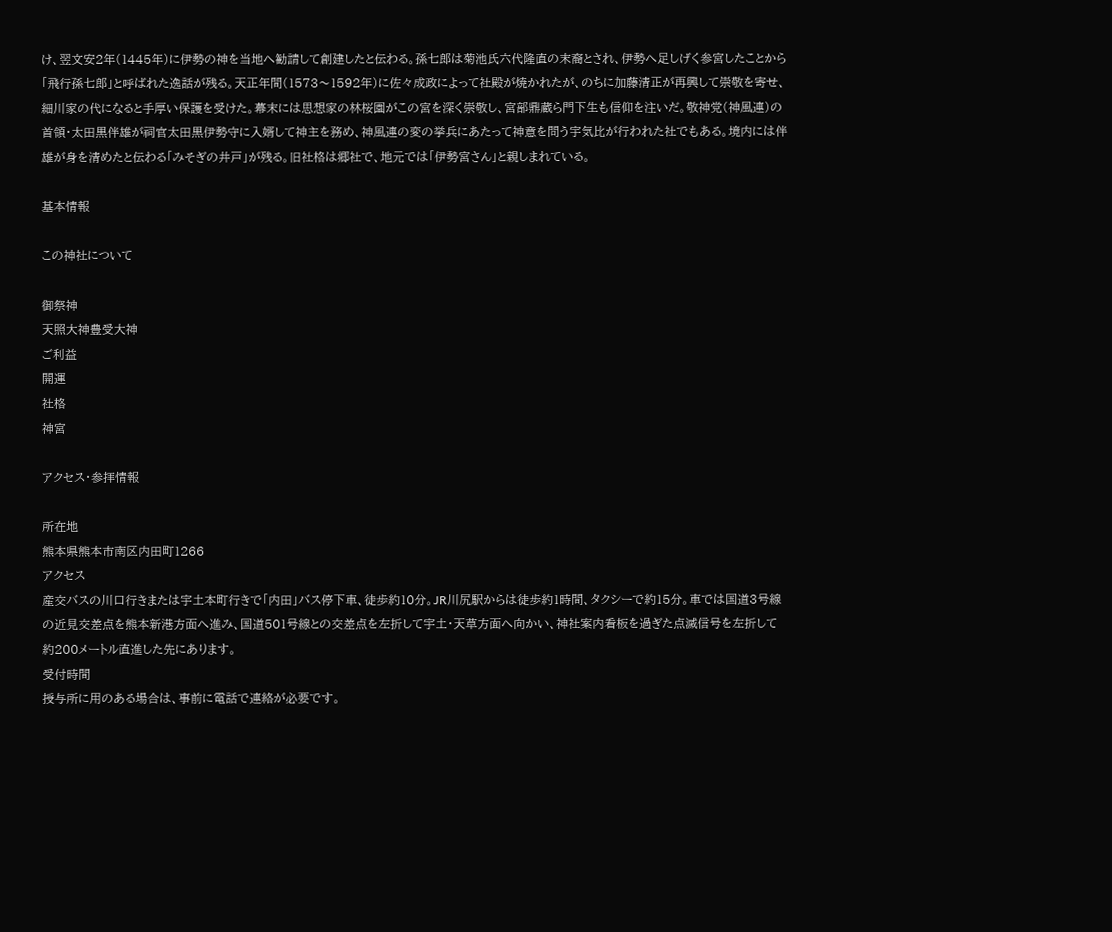け、翌文安2年(1445年)に伊勢の神を当地へ勧請して創建したと伝わる。孫七郎は菊池氏六代隆直の末裔とされ、伊勢へ足しげく参宮したことから「飛行孫七郎」と呼ばれた逸話が残る。天正年間(1573〜1592年)に佐々成政によって社殿が焼かれたが、のちに加藤清正が再興して崇敬を寄せ、細川家の代になると手厚い保護を受けた。幕末には思想家の林桜園がこの宮を深く崇敬し、宮部鼎蔵ら門下生も信仰を注いだ。敬神党(神風連)の首領・太田黒伴雄が祠官太田黒伊勢守に入婿して神主を務め、神風連の変の挙兵にあたって神意を問う宇気比が行われた社でもある。境内には伴雄が身を清めたと伝わる「みそぎの井戸」が残る。旧社格は郷社で、地元では「伊勢宮さん」と親しまれている。

基本情報

この神社について

御祭神
天照大神豊受大神
ご利益
開運
社格
神宮

アクセス・参拝情報

所在地
熊本県熊本市南区内田町1266
アクセス
産交バスの川口行きまたは宇土本町行きで「内田」バス停下車、徒歩約10分。JR川尻駅からは徒歩約1時間、タクシーで約15分。車では国道3号線の近見交差点を熊本新港方面へ進み、国道501号線との交差点を左折して宇土・天草方面へ向かい、神社案内看板を過ぎた点滅信号を左折して約200メートル直進した先にあります。
受付時間
授与所に用のある場合は、事前に電話で連絡が必要です。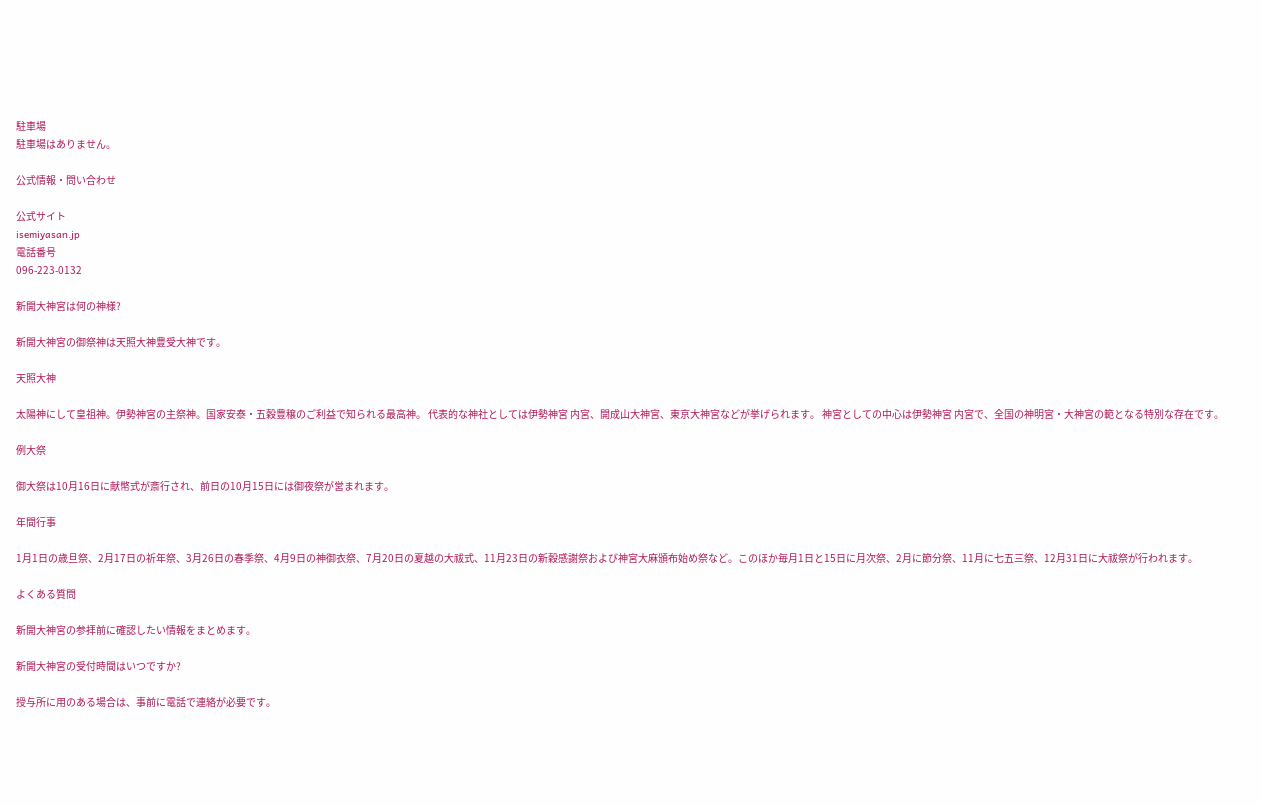駐車場
駐車場はありません。

公式情報・問い合わせ

公式サイト
isemiyasan.jp
電話番号
096-223-0132

新開大神宮は何の神様?

新開大神宮の御祭神は天照大神豊受大神です。

天照大神

太陽神にして皇祖神。伊勢神宮の主祭神。国家安泰・五穀豊穣のご利益で知られる最高神。 代表的な神社としては伊勢神宮 内宮、開成山大神宮、東京大神宮などが挙げられます。 神宮としての中心は伊勢神宮 内宮で、全国の神明宮・大神宮の範となる特別な存在です。

例大祭

御大祭は10月16日に献幣式が斎行され、前日の10月15日には御夜祭が営まれます。

年間行事

1月1日の歳旦祭、2月17日の祈年祭、3月26日の春季祭、4月9日の神御衣祭、7月20日の夏越の大祓式、11月23日の新穀感謝祭および神宮大麻頒布始め祭など。このほか毎月1日と15日に月次祭、2月に節分祭、11月に七五三祭、12月31日に大祓祭が行われます。

よくある質問

新開大神宮の参拝前に確認したい情報をまとめます。

新開大神宮の受付時間はいつですか?

授与所に用のある場合は、事前に電話で連絡が必要です。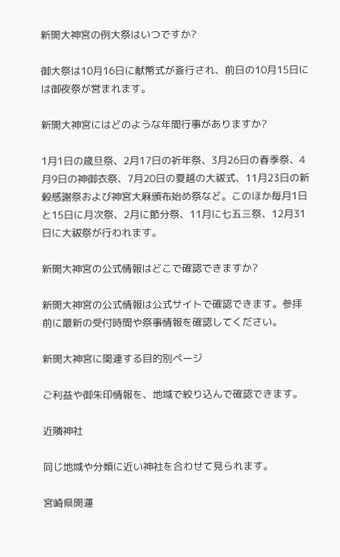新開大神宮の例大祭はいつですか?

御大祭は10月16日に献幣式が斎行され、前日の10月15日には御夜祭が営まれます。

新開大神宮にはどのような年間行事がありますか?

1月1日の歳旦祭、2月17日の祈年祭、3月26日の春季祭、4月9日の神御衣祭、7月20日の夏越の大祓式、11月23日の新穀感謝祭および神宮大麻頒布始め祭など。このほか毎月1日と15日に月次祭、2月に節分祭、11月に七五三祭、12月31日に大祓祭が行われます。

新開大神宮の公式情報はどこで確認できますか?

新開大神宮の公式情報は公式サイトで確認できます。参拝前に最新の受付時間や祭事情報を確認してください。

新開大神宮に関連する目的別ページ

ご利益や御朱印情報を、地域で絞り込んで確認できます。

近隣神社

同じ地域や分類に近い神社を合わせて見られます。

宮崎県開運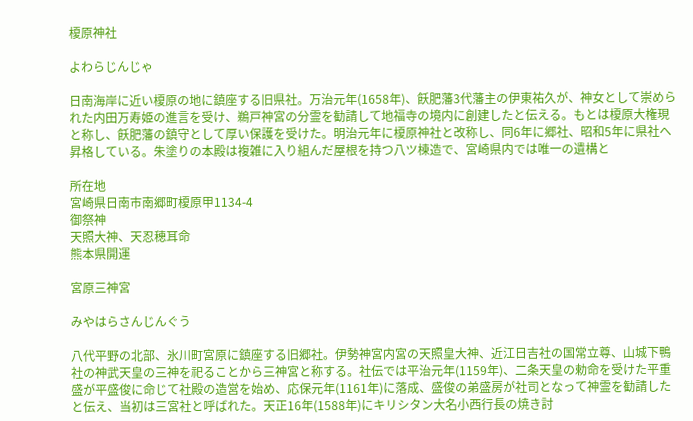榎原神社

よわらじんじゃ

日南海岸に近い榎原の地に鎮座する旧県社。万治元年(1658年)、飫肥藩3代藩主の伊東祐久が、神女として崇められた内田万寿姫の進言を受け、鵜戸神宮の分霊を勧請して地福寺の境内に創建したと伝える。もとは榎原大権現と称し、飫肥藩の鎮守として厚い保護を受けた。明治元年に榎原神社と改称し、同6年に郷社、昭和5年に県社へ昇格している。朱塗りの本殿は複雑に入り組んだ屋根を持つ八ツ棟造で、宮崎県内では唯一の遺構と

所在地
宮崎県日南市南郷町榎原甲1134-4
御祭神
天照大神、天忍穂耳命
熊本県開運

宮原三神宮

みやはらさんじんぐう

八代平野の北部、氷川町宮原に鎮座する旧郷社。伊勢神宮内宮の天照皇大神、近江日吉社の国常立尊、山城下鴨社の神武天皇の三神を祀ることから三神宮と称する。社伝では平治元年(1159年)、二条天皇の勅命を受けた平重盛が平盛俊に命じて社殿の造営を始め、応保元年(1161年)に落成、盛俊の弟盛房が社司となって神霊を勧請したと伝え、当初は三宮社と呼ばれた。天正16年(1588年)にキリシタン大名小西行長の焼き討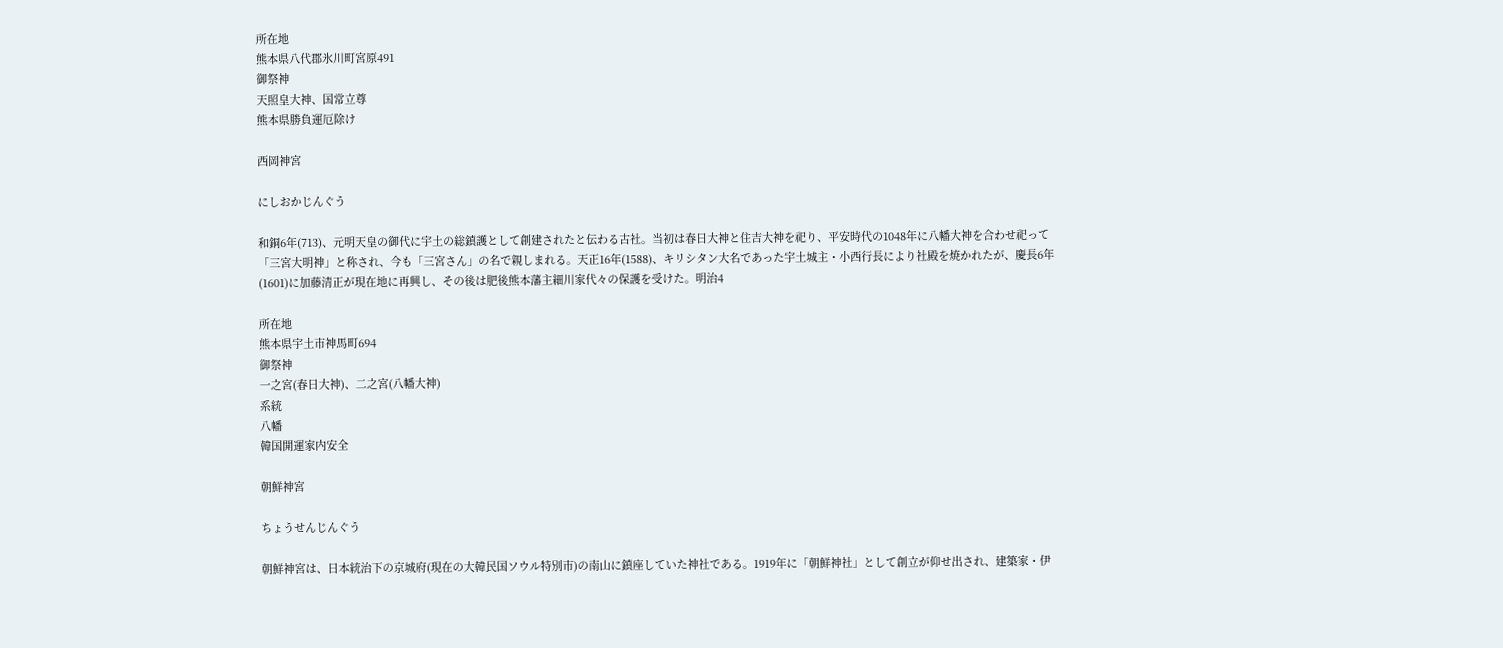所在地
熊本県八代郡氷川町宮原491
御祭神
天照皇大神、国常立尊
熊本県勝負運厄除け

西岡神宮

にしおかじんぐう

和銅6年(713)、元明天皇の御代に宇土の総鎮護として創建されたと伝わる古社。当初は春日大神と住吉大神を祀り、平安時代の1048年に八幡大神を合わせ祀って「三宮大明神」と称され、今も「三宮さん」の名で親しまれる。天正16年(1588)、キリシタン大名であった宇土城主・小西行長により社殿を焼かれたが、慶長6年(1601)に加藤清正が現在地に再興し、その後は肥後熊本藩主細川家代々の保護を受けた。明治4

所在地
熊本県宇土市神馬町694
御祭神
一之宮(春日大神)、二之宮(八幡大神)
系統
八幡
韓国開運家内安全

朝鮮神宮

ちょうせんじんぐう

朝鮮神宮は、日本統治下の京城府(現在の大韓民国ソウル特別市)の南山に鎮座していた神社である。1919年に「朝鮮神社」として創立が仰せ出され、建築家・伊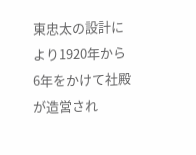東忠太の設計により1920年から6年をかけて社殿が造営され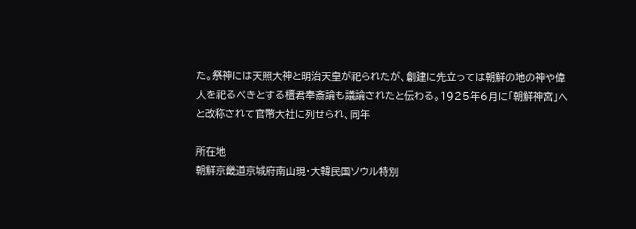た。祭神には天照大神と明治天皇が祀られたが、創建に先立っては朝鮮の地の神や偉人を祀るべきとする檀君奉斎論も議論されたと伝わる。1925年6月に「朝鮮神宮」へと改称されて官幣大社に列せられ、同年

所在地
朝鮮京畿道京城府南山現・大韓民国ソウル特別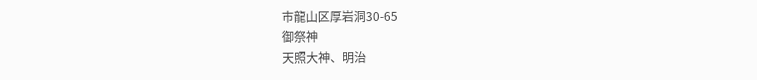市龍山区厚岩洞30-65
御祭神
天照大神、明治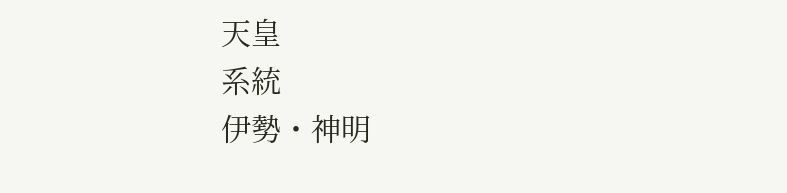天皇
系統
伊勢・神明